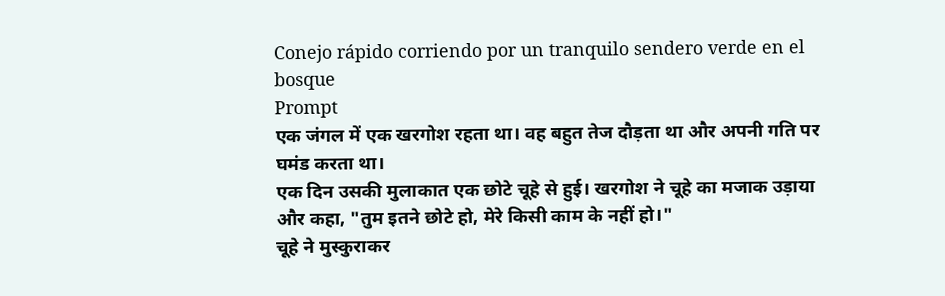Conejo rápido corriendo por un tranquilo sendero verde en el bosque
Prompt
एक जंगल में एक खरगोश रहता था। वह बहुत तेज दौड़ता था और अपनी गति पर घमंड करता था।
एक दिन उसकी मुलाकात एक छोटे चूहे से हुई। खरगोश ने चूहे का मजाक उड़ाया और कहा, "तुम इतने छोटे हो, मेरे किसी काम के नहीं हो।"
चूहे ने मुस्कुराकर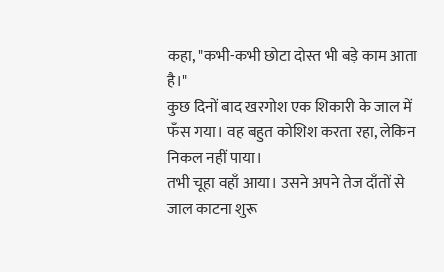कहा, "कभी-कभी छोटा दोस्त भी बड़े काम आता है।"
कुछ दिनों बाद खरगोश एक शिकारी के जाल में फँस गया। वह बहुत कोशिश करता रहा, लेकिन निकल नहीं पाया।
तभी चूहा वहाँ आया। उसने अपने तेज दाँतों से जाल काटना शुरू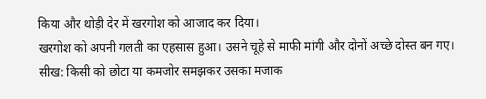किया और थोड़ी देर में खरगोश को आजाद कर दिया।
खरगोश को अपनी गलती का एहसास हुआ। उसने चूहे से माफी मांगी और दोनों अच्छे दोस्त बन गए।
सीख: किसी को छोटा या कमजोर समझकर उसका मजाक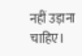नहीं उड़ाना चाहिए।